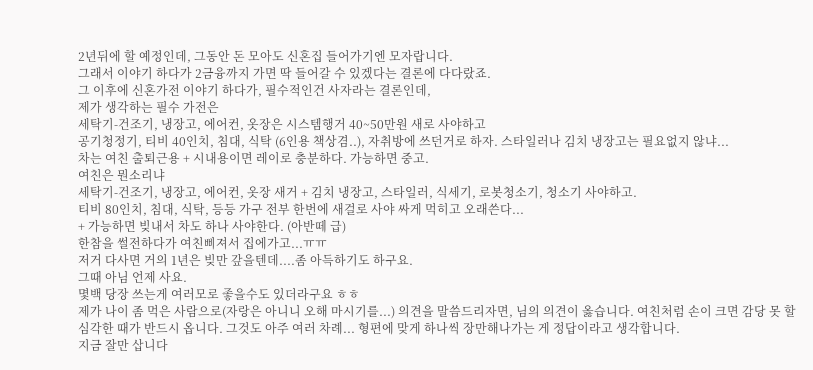2년뒤에 할 예정인데, 그동안 돈 모아도 신혼집 들어가기엔 모자랍니다.
그래서 이야기 하다가 2금융까지 가면 딱 들어갈 수 있겠다는 결론에 다다랐죠.
그 이후에 신혼가전 이야기 하다가, 필수적인건 사자라는 결론인데,
제가 생각하는 필수 가전은
세탁기-건조기, 냉장고, 에어컨, 옷장은 시스템행거 40~50만원 새로 사야하고
공기청정기, 티비 40인치, 침대, 식탁 (6인용 책상겸..), 자취방에 쓰던거로 하자. 스타일러나 김치 냉장고는 필요없지 않냐...
차는 여친 출퇴근용 + 시내용이면 레이로 충분하다. 가능하면 중고.
여친은 뭔소리냐
세탁기-건조기, 냉장고, 에어컨, 옷장 새거 + 김치 냉장고, 스타일러, 식세기, 로봇청소기, 청소기 사야하고.
티비 80인치, 침대, 식탁, 등등 가구 전부 한번에 새걸로 사야 싸게 먹히고 오래쓴다...
+ 가능하면 빚내서 차도 하나 사야한다. (아반떼 급)
한참을 썰전하다가 여친삐져서 집에가고...ㅠㅠ
저거 다사면 거의 1년은 빚만 갚을텐데....좀 아득하기도 하구요.
그때 아님 언제 사요.
몇백 당장 쓰는게 여러모로 좋을수도 있더라구요 ㅎㅎ
제가 나이 좀 먹은 사람으로(자랑은 아니니 오해 마시기를...) 의견을 말씀드리자면, 님의 의견이 옳습니다. 여친처럼 손이 크면 감당 못 할 심각한 때가 반드시 옵니다. 그것도 아주 여러 차례... 형편에 맞게 하나씩 장만해나가는 게 정답이라고 생각합니다.
지금 잘만 삽니다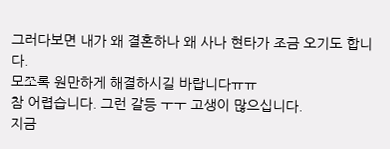그러다보면 내가 왜 결혼하나 왜 사나 현타가 조금 오기도 합니다.
모쪼록 원만하게 해결하시길 바랍니다ㅠㅠ
참 어렵습니다. 그런 갈등 ㅜㅜ 고생이 많으십니다.
지금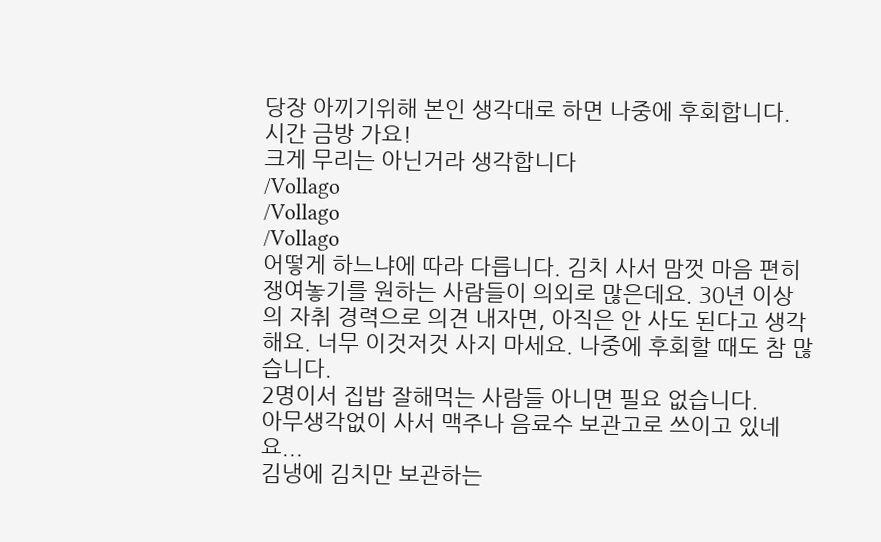당장 아끼기위해 본인 생각대로 하면 나중에 후회합니다.
시간 금방 가요!
크게 무리는 아닌거라 생각합니다
/Vollago
/Vollago
/Vollago
어떻게 하느냐에 따라 다릅니다. 김치 사서 맘껏 마음 편히 쟁여놓기를 원하는 사람들이 의외로 많은데요. 30년 이상의 자취 경력으로 의견 내자면, 아직은 안 사도 된다고 생각해요. 너무 이것저것 사지 마세요. 나중에 후회할 때도 참 많습니다.
2명이서 집밥 잘해먹는 사람들 아니면 필요 없습니다.
아무생각없이 사서 맥주나 음료수 보관고로 쓰이고 있네요...
김냉에 김치만 보관하는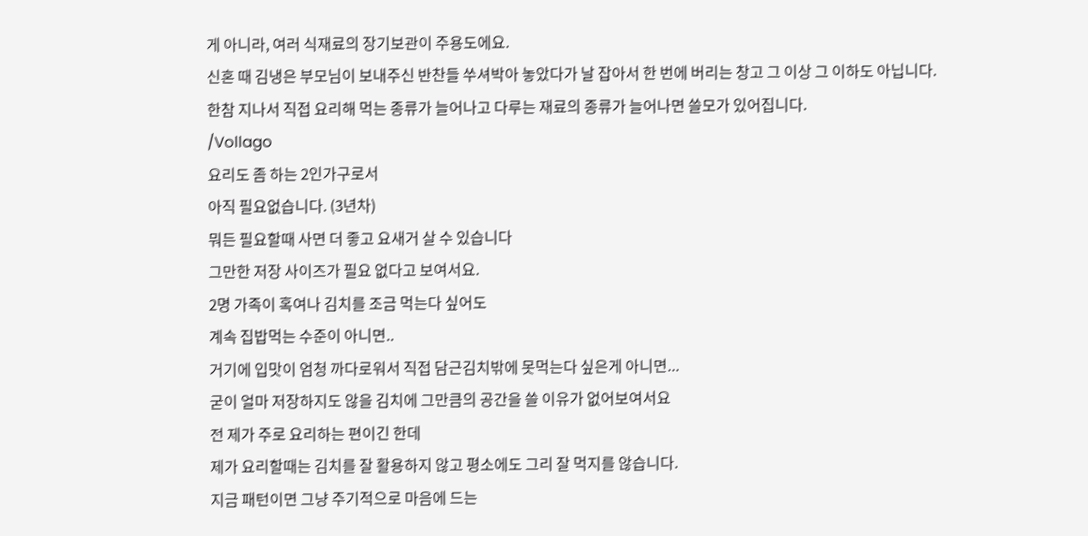게 아니라, 여러 식재료의 장기보관이 주용도에요.
신혼 때 김냉은 부모님이 보내주신 반찬들 쑤셔박아 놓았다가 날 잡아서 한 번에 버리는 창고 그 이상 그 이하도 아닙니다.
한참 지나서 직접 요리해 먹는 종류가 늘어나고 다루는 재료의 종류가 늘어나면 쓸모가 있어집니다.
/Vollago
요리도 좀 하는 2인가구로서
아직 필요없습니다. (3년차)
뭐든 필요할때 사면 더 좋고 요새거 살 수 있습니다
그만한 저장 사이즈가 필요 없다고 보여서요.
2명 가족이 혹여나 김치를 조금 먹는다 싶어도
계속 집밥먹는 수준이 아니면..
거기에 입맛이 엄청 까다로워서 직접 담근김치밖에 못먹는다 싶은게 아니면...
굳이 얼마 저장하지도 않을 김치에 그만큼의 공간을 쓸 이유가 없어보여서요
전 제가 주로 요리하는 편이긴 한데
제가 요리할때는 김치를 잘 활용하지 않고 평소에도 그리 잘 먹지를 않습니다.
지금 패턴이면 그냥 주기적으로 마음에 드는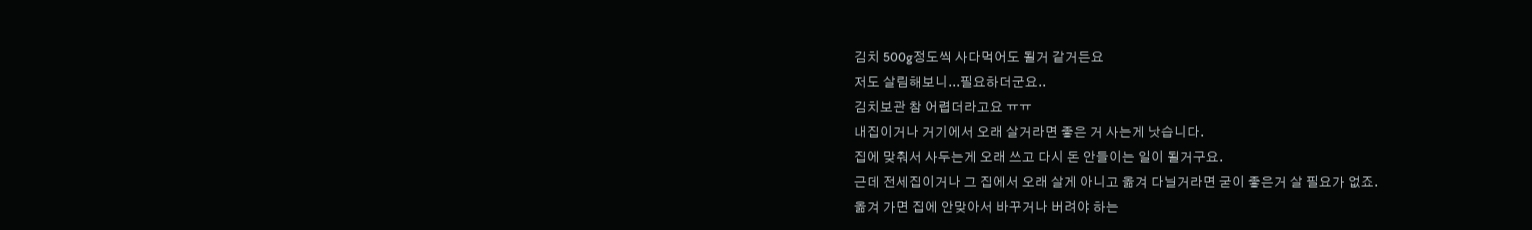김치 500g정도씩 사다먹어도 될거 같거든요
저도 살림해보니...필요하더군요..
김치보관 참 어렵더라고요 ㅠㅠ
내집이거나 거기에서 오래 살거라면 좋은 거 사는게 낫습니다.
집에 맞춰서 사두는게 오래 쓰고 다시 돈 안들이는 일이 될거구요.
근데 전세집이거나 그 집에서 오래 살게 아니고 옮겨 다닐거라면 굳이 좋은거 살 필요가 없죠.
옮겨 가면 집에 안맞아서 바꾸거나 버려야 하는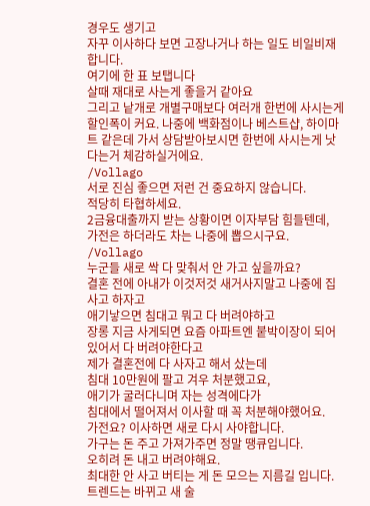경우도 생기고
자꾸 이사하다 보면 고장나거나 하는 일도 비일비재 합니다.
여기에 한 표 보탭니다
살때 재대로 사는게 좋을거 같아요
그리고 낱개로 개별구매보다 여러개 한번에 사시는게 할인폭이 커요. 나중에 백화점이나 베스트샵, 하이마트 같은데 가서 상담받아보시면 한번에 사시는게 낫다는거 체감하실거에요.
/Vollago
서로 진심 좋으면 저런 건 중요하지 않습니다.
적당히 타협하세요.
2금융대출까지 받는 상황이면 이자부담 힘들텐데,
가전은 하더라도 차는 나중에 뽑으시구요.
/Vollago
누군들 새로 싹 다 맞춰서 안 가고 싶을까요?
결혼 전에 아내가 이것저것 새거사지말고 나중에 집 사고 하자고
애기낳으면 침대고 뭐고 다 버려야하고
장롱 지금 사게되면 요즘 아파트엔 붙박이장이 되어있어서 다 버려야한다고
제가 결혼전에 다 사자고 해서 샀는데
침대 10만원에 팔고 겨우 처분했고요,
애기가 굴러다니며 자는 성격에다가
침대에서 떨어져서 이사할 때 꼭 처분해야했어요.
가전요? 이사하면 새로 다시 사야합니다.
가구는 돈 주고 가져가주면 정말 땡큐입니다.
오히려 돈 내고 버려야해요.
최대한 안 사고 버티는 게 돈 모으는 지름길 입니다.
트렌드는 바뀌고 새 술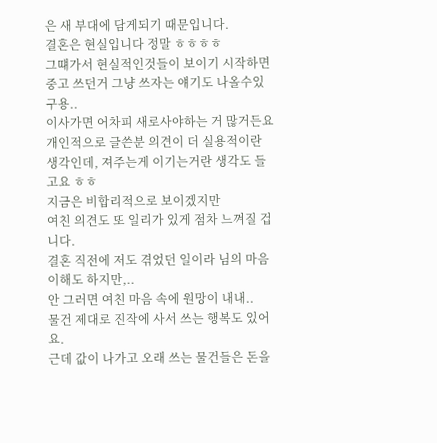은 새 부대에 담게되기 때문입니다.
결혼은 현실입니다 정말 ㅎㅎㅎㅎ
그떄가서 현실적인것들이 보이기 시작하면 중고 쓰던거 그냥 쓰자는 얘기도 나올수있구용..
이사가면 어차피 새로사야하는 거 많거든요
개인적으로 글쓴분 의견이 더 실용적이란 생각인데, 져주는게 이기는거란 생각도 들고요 ㅎㅎ
지금은 비합리적으로 보이겠지만
여친 의견도 또 일리가 있게 점차 느껴질 겁니다.
결혼 직전에 저도 겪었던 일이라 님의 마음 이해도 하지만,..
안 그러면 여친 마음 속에 원망이 내내..
물건 제대로 진작에 사서 쓰는 행복도 있어요.
근데 값이 나가고 오래 쓰는 물건들은 돈을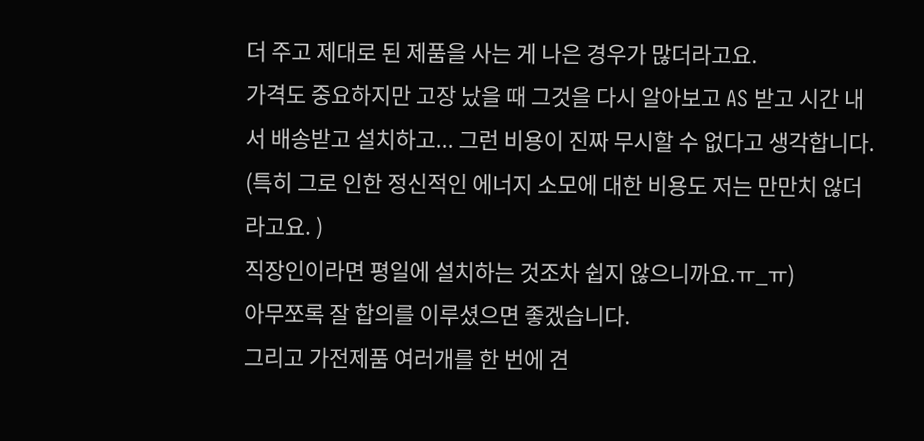더 주고 제대로 된 제품을 사는 게 나은 경우가 많더라고요.
가격도 중요하지만 고장 났을 때 그것을 다시 알아보고 AS 받고 시간 내서 배송받고 설치하고... 그런 비용이 진짜 무시할 수 없다고 생각합니다. (특히 그로 인한 정신적인 에너지 소모에 대한 비용도 저는 만만치 않더라고요. )
직장인이라면 평일에 설치하는 것조차 쉽지 않으니까요.ㅠ_ㅠ)
아무쪼록 잘 합의를 이루셨으면 좋겠습니다.
그리고 가전제품 여러개를 한 번에 견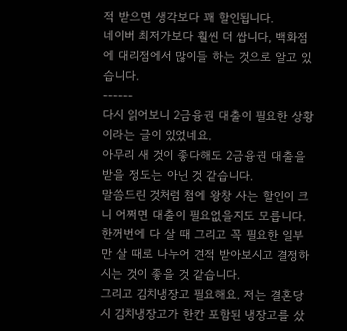적 받으면 생각보다 꽤 할인됩니다.
네이버 최저가보다 훨씬 더 쌉니다, 백화점에 대리점에서 많이들 하는 것으로 알고 있습니다.
--‐---
다시 읽어보니 2금융권 대출이 필요한 상황이라는 글이 있었네요.
아무리 새 것이 좋다해도 2금융권 대출을 받을 정도는 아닌 것 같습니다.
말씀드린 것처럼 첨에 왕창 사는 할인이 크니 어쩌면 대출이 필요없을지도 모릅니다.
한꺼번에 다 살 때 그리고 꼭 필요한 일부만 살 때로 나누어 견적 받아보시고 결정하시는 것이 좋을 것 같습니다.
그리고 김치냉장고 필요해요. 저는 결혼당시 김치냉장고가 한칸 포함된 냉장고를 샀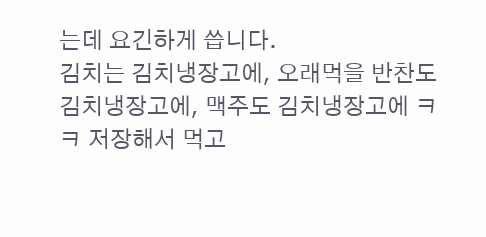는데 요긴하게 씁니다.
김치는 김치냉장고에, 오래먹을 반찬도 김치냉장고에, 맥주도 김치냉장고에 ㅋㅋ 저장해서 먹고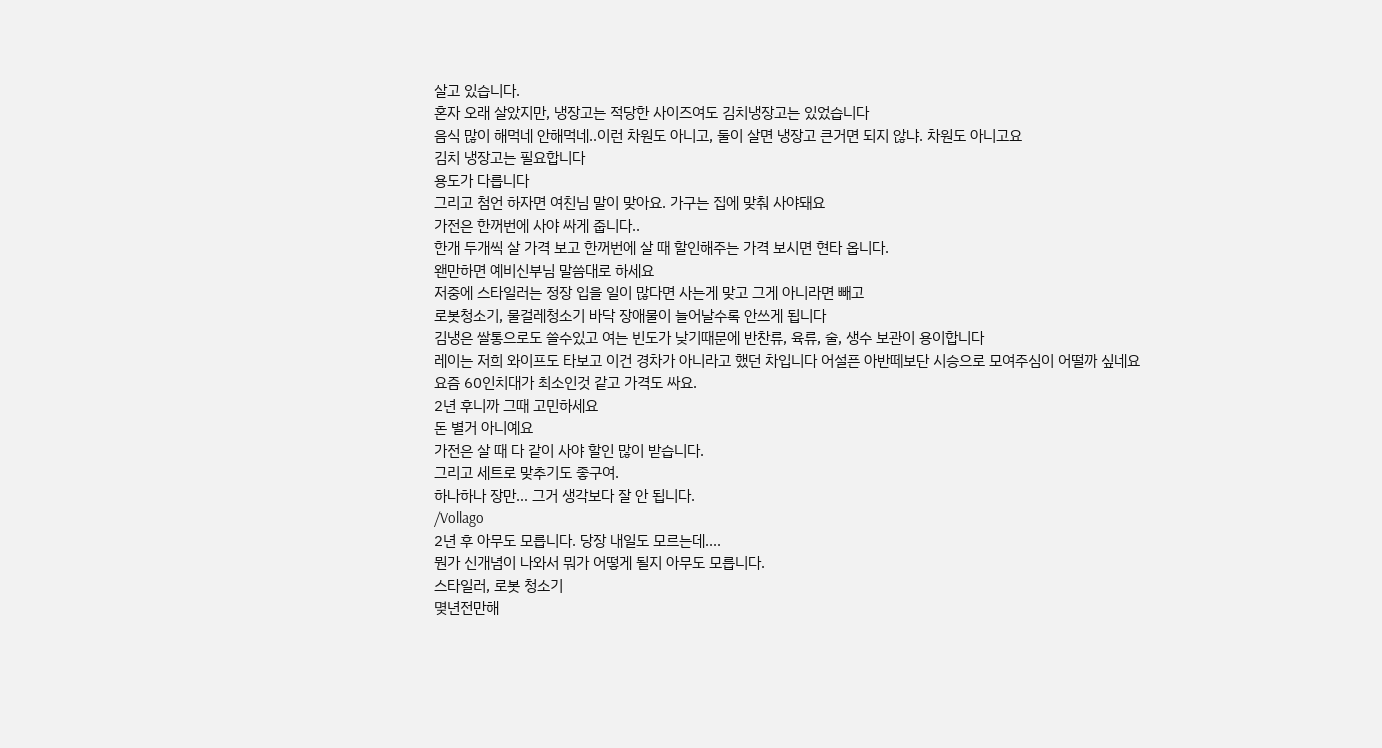살고 있습니다.
혼자 오래 살았지만, 냉장고는 적당한 사이즈여도 김치냉장고는 있었습니다
음식 많이 해먹네 안해먹네..이런 차원도 아니고, 둘이 살면 냉장고 큰거면 되지 않냐. 차원도 아니고요
김치 냉장고는 필요합니다
용도가 다릅니다
그리고 첨언 하자면 여친님 말이 맞아요. 가구는 집에 맞춰 사야돼요
가전은 한꺼번에 사야 싸게 줍니다..
한개 두개씩 살 가격 보고 한꺼번에 살 때 할인해주는 가격 보시면 현타 옵니다.
왠만하면 예비신부님 말씀대로 하세요
저중에 스타일러는 정장 입을 일이 많다면 사는게 맞고 그게 아니라면 빼고
로봇청소기, 물걸레청소기 바닥 장애물이 늘어날수록 안쓰게 됩니다
김냉은 쌀통으로도 쓸수있고 여는 빈도가 낮기때문에 반찬류, 육류, 술, 생수 보관이 용이합니다
레이는 저희 와이프도 타보고 이건 경차가 아니라고 했던 차입니다 어설픈 아반떼보단 시승으로 모여주심이 어떨까 싶네요
요즘 60인치대가 최소인것 같고 가격도 싸요.
2년 후니까 그때 고민하세요
돈 별거 아니예요
가전은 살 때 다 같이 사야 할인 많이 받습니다.
그리고 세트로 맞추기도 좋구여.
하나하나 장만… 그거 생각보다 잘 안 됩니다.
/Vollago
2년 후 아무도 모릅니다. 당장 내일도 모르는데....
뭔가 신개념이 나와서 뭐가 어떻게 될지 아무도 모릅니다.
스타일러, 로봇 청소기
몆년전만해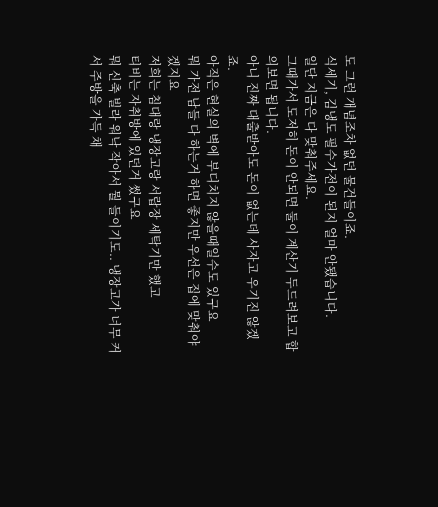도 그런 개념조차 없던 물건들이죠.
식세기, 김냉도 필수가전이 된지 얼마 안됐습니다.
일단 지금은 다 맞춰주세요.
그때가서 도저히 돈이 안되면 둘이 계산기 두드려보고 합의보면 됩니다.
아니 진짜 대출받아도 돈이 없는데 사자고 우기진 않겠죠.
아직은 현실의 벽에 부디치지 않을때일수도 있구요
뭐 가전 남들 다 하는거 하면 좋지만 우선은 집에 맞춰야겠지요
저희는 침대랑 냉장고랑 서랍장 세탁기만 했고
티비는 자취방에 있던거 썼구요
뭐 신축 빌라 워낙 작아서 뭘 들이기도.. 냉장고가 너무 커서 주방을 가득 채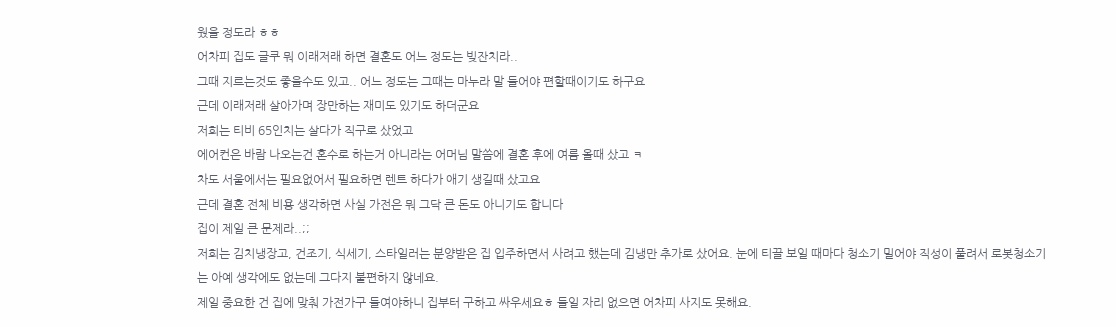웠을 정도라 ㅎㅎ
어차피 집도 글쿠 뭐 이래저래 하면 결혼도 어느 정도는 빚잔치라..
그때 지르는것도 좋을수도 있고.. 어느 정도는 그때는 마누라 말 들어야 편할때이기도 하구요
근데 이래저래 살아가며 장만하는 재미도 있기도 하더군요
저희는 티비 65인치는 살다가 직구로 샀었고
에어컨은 바람 나오는건 혼수로 하는거 아니라는 어머님 말씀에 결혼 후에 여름 올때 샀고 ㅋ
차도 서울에서는 필요없어서 필요하면 렌트 하다가 애기 생길때 샀고요
근데 결혼 전체 비용 생각하면 사실 가전은 뭐 그닥 큰 돈도 아니기도 합니다
집이 제일 큰 문제라..;;
저희는 김치냉장고, 건조기, 식세기, 스타일러는 분양받은 집 입주하면서 사려고 했는데 김냉만 추가로 샀어요. 눈에 티끌 보일 때마다 청소기 밀어야 직성이 풀려서 로봇청소기는 아예 생각에도 없는데 그다지 불편하지 않네요.
제일 중요한 건 집에 맞춰 가전가구 들여야하니 집부터 구하고 싸우세요ㅎ 들일 자리 없으면 어차피 사지도 못해요.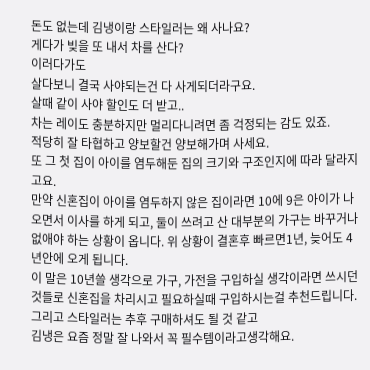돈도 없는데 김냉이랑 스타일러는 왜 사나요?
게다가 빚을 또 내서 차를 산다?
이러다가도
살다보니 결국 사야되는건 다 사게되더라구요.
살때 같이 사야 할인도 더 받고..
차는 레이도 충분하지만 멀리다니려면 좀 걱정되는 감도 있죠.
적당히 잘 타협하고 양보할건 양보해가며 사세요.
또 그 첫 집이 아이를 염두해둔 집의 크기와 구조인지에 따라 달라지고요.
만약 신혼집이 아이를 염두하지 않은 집이라면 10에 9은 아이가 나오면서 이사를 하게 되고, 둘이 쓰려고 산 대부분의 가구는 바꾸거나 없애야 하는 상황이 옵니다. 위 상황이 결혼후 빠르면1년, 늦어도 4년안에 오게 됩니다.
이 말은 10년쓸 생각으로 가구, 가전을 구입하실 생각이라면 쓰시던것들로 신혼집을 차리시고 필요하실때 구입하시는걸 추천드립니다.
그리고 스타일러는 추후 구매하셔도 될 것 같고
김냉은 요즘 정말 잘 나와서 꼭 필수템이라고생각해요.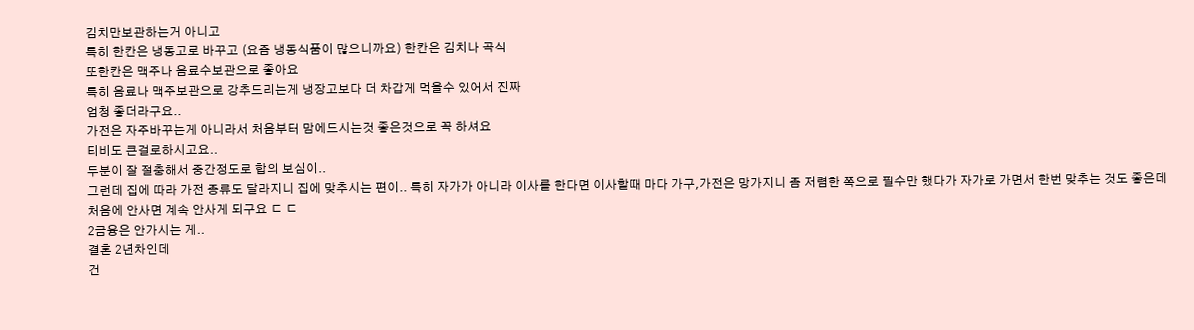김치만보관하는거 아니고
특히 한칸은 냉동고로 바꾸고 (요즘 냉동식품이 많으니까요) 한칸은 김치나 곡식
또한칸은 맥주나 음료수보관으로 좋아요
특히 음료나 맥주보관으로 강추드리는게 냉장고보다 더 차갑게 먹을수 있어서 진짜
엄청 좋더라구요..
가전은 자주바꾸는게 아니라서 처음부터 맘에드시는것 좋은것으로 꼭 하셔요
티비도 큰걸로하시고요..
두분이 잘 절충해서 중간정도로 합의 보심이..
그런데 집에 따라 가전 종류도 달라지니 집에 맞추시는 편이.. 특히 자가가 아니라 이사를 한다면 이사할때 마다 가구,가전은 망가지니 좀 저렴한 쪽으로 필수만 했다가 자가로 가면서 한번 맞추는 것도 좋은데
처음에 안사면 계속 안사게 되구요 ㄷ ㄷ
2금융은 안가시는 게..
결혼 2년차인데
건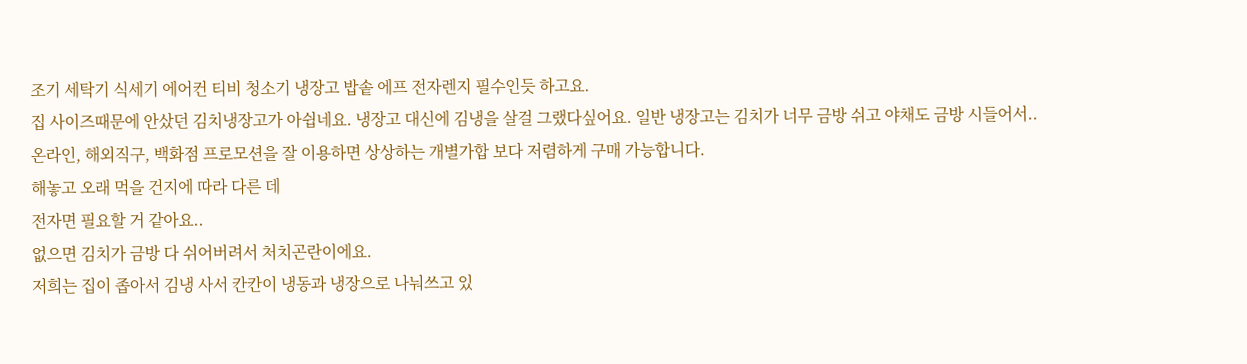조기 세탁기 식세기 에어컨 티비 청소기 냉장고 밥솥 에프 전자렌지 필수인듯 하고요.
집 사이즈때문에 안샀던 김치냉장고가 아쉽네요. 냉장고 대신에 김냉을 살걸 그랬다싶어요. 일반 냉장고는 김치가 너무 금방 쉬고 야채도 금방 시들어서..
온라인, 해외직구, 백화점 프로모션을 잘 이용하면 상상하는 개별가합 보다 저렴하게 구매 가능합니다.
해놓고 오래 먹을 건지에 따라 다른 데
전자면 필요할 거 같아요..
없으면 김치가 금방 다 쉬어버려서 처치곤란이에요.
저희는 집이 좁아서 김냉 사서 칸칸이 냉동과 냉장으로 나눠쓰고 있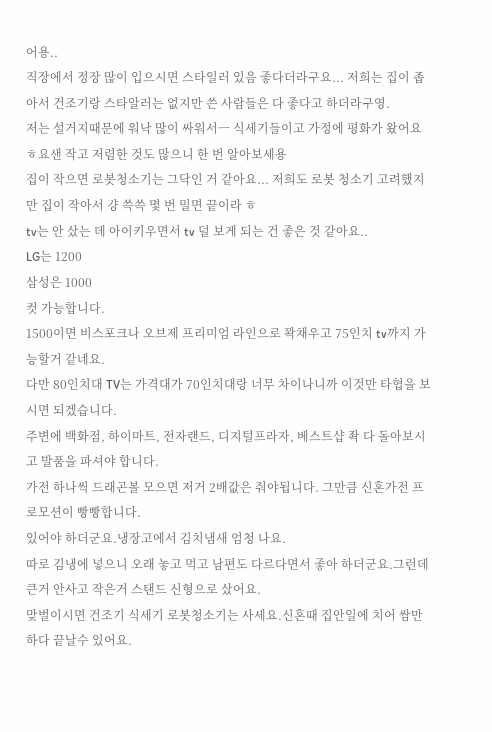어용..
직장에서 정장 많이 입으시면 스타일러 있음 좋다더라구요... 저희는 집이 좁아서 건조기랑 스타알러는 없지만 쓴 사람들은 다 좋다고 하더라구영.
저는 설거지때문에 워낙 많이 싸워서ㅡ 식세기들이고 가정에 평화가 왔어요 ㅎ요샌 작고 저렴한 것도 많으니 한 번 알아보세용
집이 작으면 로봇청소기는 그닥인 거 같아요... 저희도 로봇 청소기 고려했지만 집이 작아서 걍 쓱쓱 몇 번 밀면 끝이라 ㅎ
tv는 안 샀는 데 아이키우면서 tv 덜 보게 되는 건 좋은 것 같아요..
LG는 1200
삼성은 1000
컷 가능합니다.
1500이면 비스포크나 오브제 프리미엄 라인으로 꽉채우고 75인치 tv까지 가능할거 같네요.
다만 80인치대 TV는 가격대가 70인치대랑 너무 차이나니까 이것만 타협을 보시면 되겠습니다.
주변에 백화점, 하이마트, 전자랜드, 디지털프라자, 베스트샵 좍 다 돌아보시고 발품을 파셔야 합니다.
가전 하나씩 드래곤볼 모으면 저거 2배값은 줘야됩니다. 그만큼 신혼가전 프로모션이 빵빵합니다.
있어야 하더군요.냉장고에서 김치냄새 엄청 나요.
따로 김냉에 넣으니 오래 놓고 먹고 남편도 다르다면서 좋아 하더군요.그런데 큰거 안사고 작은거 스탠드 신형으로 샀어요.
맞벌이시면 건조기 식세기 로봇청소기는 사세요.신혼때 집안일에 치어 쌈만 하다 끝날수 있어요.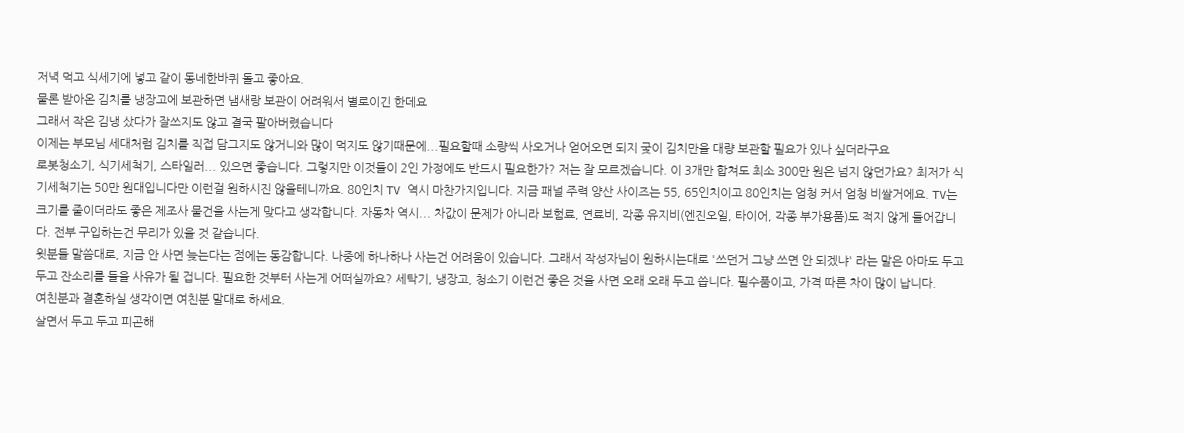저녁 먹고 식세기에 넣고 같이 동네한바퀴 돌고 좋아요.
물론 받아온 김치를 냉장고에 보관하면 냄새랑 보관이 어려워서 별로이긴 한데요
그래서 작은 김냉 샀다가 잘쓰지도 않고 결국 팔아버렸습니다
이제는 부모님 세대처럼 김치를 직접 담그지도 않거니와 많이 먹지도 않기때문에...필요할때 소량씩 사오거나 얻어오면 되지 궂이 김치만을 대량 보관할 필요가 있나 싶더라구요
로봇청소기, 식기세척기, 스타일러... 있으면 좋습니다. 그렇지만 이것들이 2인 가정에도 반드시 필요한가? 저는 잘 모르겠습니다. 이 3개만 합쳐도 최소 300만 원은 넘지 않던가요? 최저가 식기세척기는 50만 원대입니다만 이런걸 원하시진 않을테니까요. 80인치 TV 역시 마찬가지입니다. 지금 패널 주력 양산 사이즈는 55, 65인치이고 80인치는 엄청 커서 엄청 비쌀거에요. TV는 크기를 줄이더라도 좋은 제조사 물건을 사는게 맞다고 생각합니다. 자동차 역시... 차값이 문제가 아니라 보험료, 연료비, 각종 유지비(엔진오일, 타이어, 각종 부가용품)도 적지 않게 들어갑니다. 전부 구입하는건 무리가 있을 것 같습니다.
윗분들 말씀대로, 지금 안 사면 늦는다는 점에는 동감합니다. 나중에 하나하나 사는건 어려움이 있습니다. 그래서 작성자님이 원하시는대로 '쓰던거 그냥 쓰면 안 되겠냐' 라는 말은 아마도 두고두고 잔소리를 들을 사유가 될 겁니다. 필요한 것부터 사는게 어떠실까요? 세탁기, 냉장고, 청소기 이런건 좋은 것을 사면 오래 오래 두고 씁니다. 필수품이고, 가격 따른 차이 많이 납니다.
여친분과 결혼하실 생각이면 여친분 말대로 하세요.
살면서 두고 두고 피곤해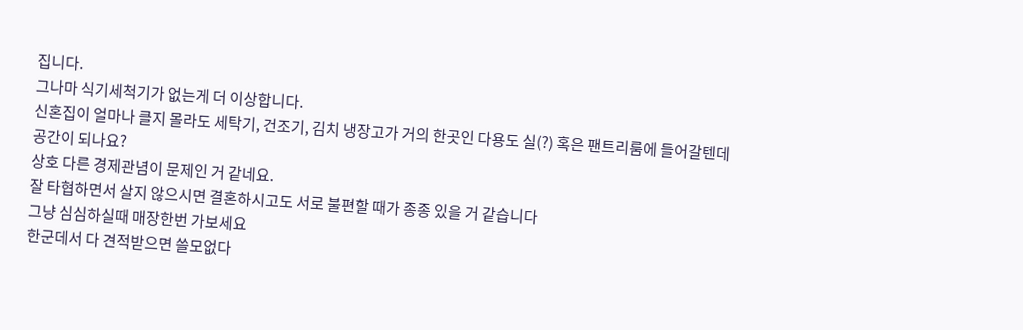집니다.
그나마 식기세척기가 없는게 더 이상합니다.
신혼집이 얼마나 클지 몰라도 세탁기, 건조기, 김치 냉장고가 거의 한곳인 다용도 실(?) 혹은 팬트리룸에 들어갈텐데
공간이 되나요?
상호 다른 경제관념이 문제인 거 같네요.
잘 타협하면서 살지 않으시면 결혼하시고도 서로 불편할 때가 종종 있을 거 같습니다
그냥 심심하실때 매장한번 가보세요
한군데서 다 견적받으면 쓸모없다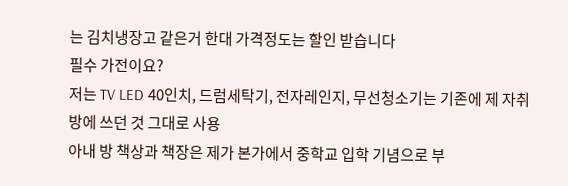는 김치냉장고 같은거 한대 가격정도는 할인 받습니다
필수 가전이요?
저는 TV LED 40인치, 드럼세탁기, 전자레인지, 무선청소기는 기존에 제 자취방에 쓰던 것 그대로 사용
아내 방 책상과 책장은 제가 본가에서 중학교 입학 기념으로 부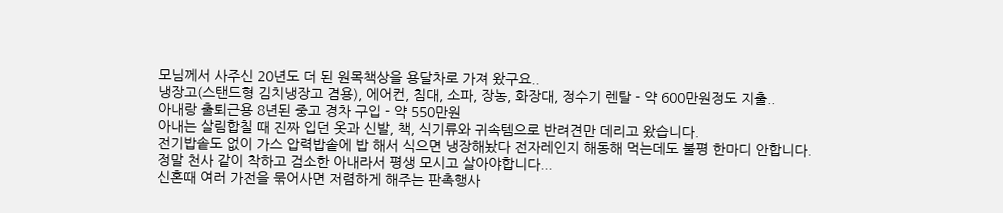모님께서 사주신 20년도 더 된 원목책상을 용달차로 가져 왔구요..
냉장고(스탠드형 김치냉장고 겸용), 에어컨, 침대, 소파, 장농, 화장대, 정수기 렌탈 - 약 600만원정도 지출..
아내랑 출퇴근용 8년된 중고 경차 구입 - 약 550만원
아내는 살림합칠 때 진짜 입던 옷과 신발, 책, 식기류와 귀속템으로 반려견만 데리고 왔습니다.
전기밥솥도 없이 가스 압력밥솥에 밥 해서 식으면 냉장해놨다 전자레인지 해동해 먹는데도 불평 한마디 안합니다.
정말 천사 같이 착하고 검소한 아내라서 평생 모시고 살아야합니다...
신혼때 여러 가전을 묶어사면 저렴하게 해주는 판촉행사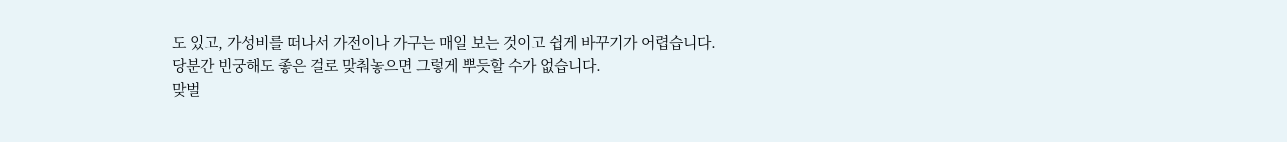도 있고, 가성비를 떠나서 가전이나 가구는 매일 보는 것이고 쉽게 바꾸기가 어렵습니다.
당분간 빈궁해도 좋은 걸로 맞춰놓으면 그렇게 뿌듯할 수가 없습니다.
맞벌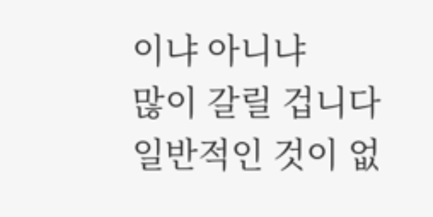이냐 아니냐
많이 갈릴 겁니다
일반적인 것이 없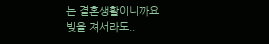는 결혼생활이니까요
빚을 져서라도..